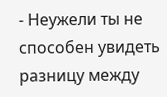- Неужели ты не способен увидеть разницу между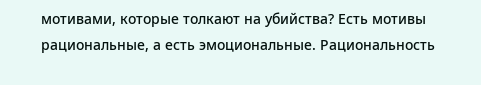мотивами, которые толкают на убийства? Есть мотивы рациональные, а есть эмоциональные. Рациональность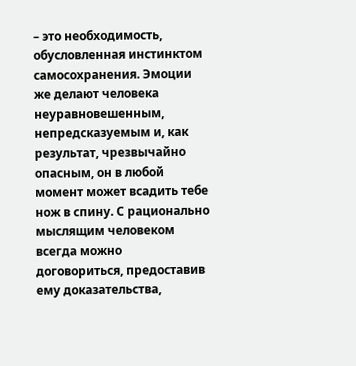– это необходимость, обусловленная инстинктом самосохранения. Эмоции же делают человека неуравновешенным, непредсказуемым и, как результат, чрезвычайно опасным, он в любой момент может всадить тебе нож в спину. С рационально мыслящим человеком всегда можно договориться, предоставив ему доказательства,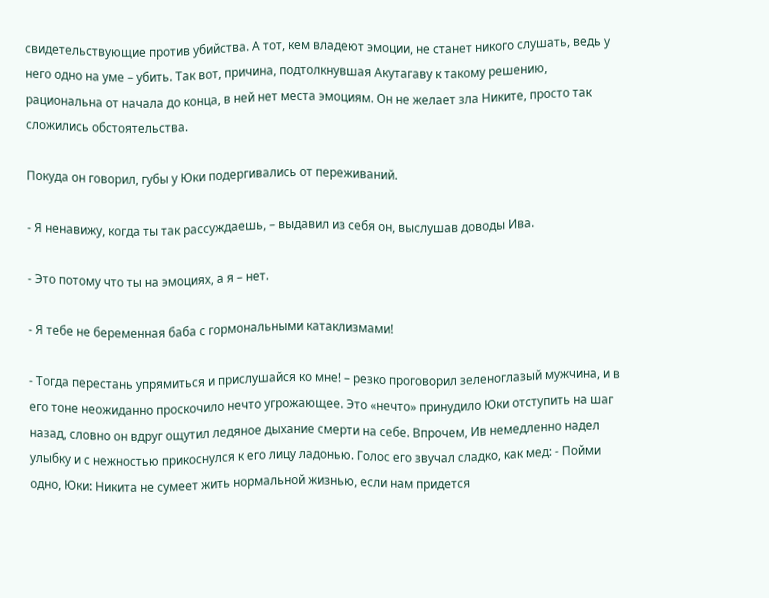свидетельствующие против убийства. А тот, кем владеют эмоции, не станет никого слушать, ведь у него одно на уме – убить. Так вот, причина, подтолкнувшая Акутагаву к такому решению, рациональна от начала до конца, в ней нет места эмоциям. Он не желает зла Никите, просто так сложились обстоятельства.

Покуда он говорил, губы у Юки подергивались от переживаний.

- Я ненавижу, когда ты так рассуждаешь, – выдавил из себя он, выслушав доводы Ива.

- Это потому что ты на эмоциях, а я – нет.

- Я тебе не беременная баба с гормональными катаклизмами!

- Тогда перестань упрямиться и прислушайся ко мне! – резко проговорил зеленоглазый мужчина, и в его тоне неожиданно проскочило нечто угрожающее. Это «нечто» принудило Юки отступить на шаг назад, словно он вдруг ощутил ледяное дыхание смерти на себе. Впрочем, Ив немедленно надел улыбку и с нежностью прикоснулся к его лицу ладонью. Голос его звучал сладко, как мед: - Пойми одно, Юки: Никита не сумеет жить нормальной жизнью, если нам придется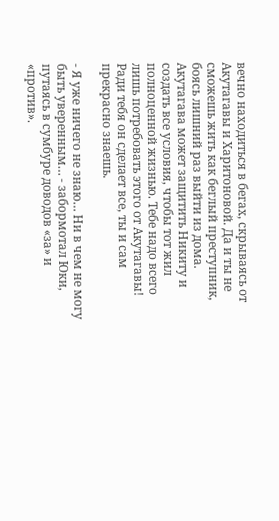вечно находиться в бегах, скрываясь от Акутагавы и Харитоновой. Да и ты не сможешь жить как беглый преступник, боясь лишний раз выйти из дома. Акутагава может защитить Никиту и создать все условия, чтобы тот жил полноценной жизнью. Тебе надо всего лишь потребовать этого от Акутагавы! Ради тебя он сделает все, ты и сам прекрасно знаешь.

- Я уже ничего не знаю… Ни в чем не могу быть уверенным… - забормотал Юки, путаясь в сумбуре доводов «за» и «против».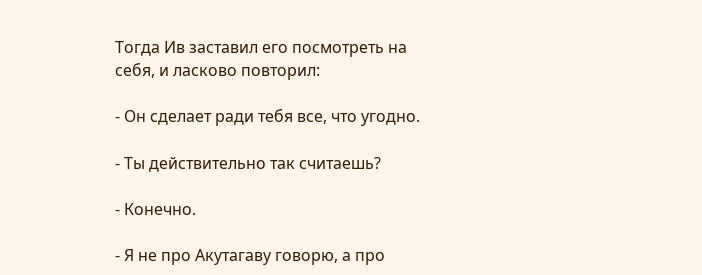Тогда Ив заставил его посмотреть на себя, и ласково повторил:

- Он сделает ради тебя все, что угодно.

- Ты действительно так считаешь?

- Конечно.

- Я не про Акутагаву говорю, а про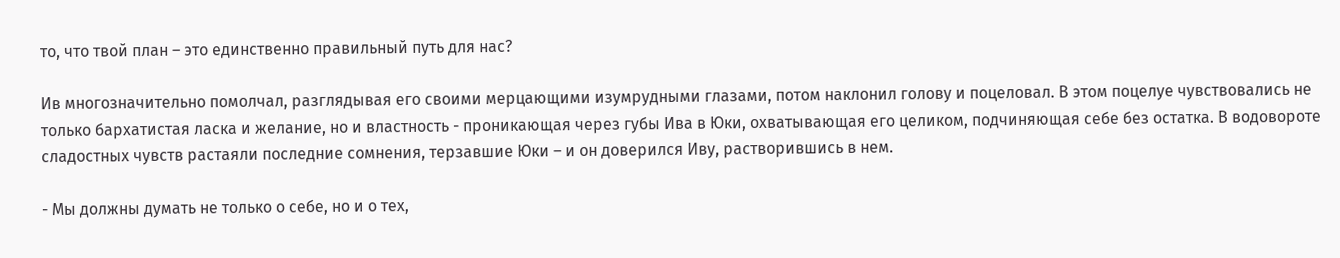то, что твой план – это единственно правильный путь для нас?

Ив многозначительно помолчал, разглядывая его своими мерцающими изумрудными глазами, потом наклонил голову и поцеловал. В этом поцелуе чувствовались не только бархатистая ласка и желание, но и властность - проникающая через губы Ива в Юки, охватывающая его целиком, подчиняющая себе без остатка. В водовороте сладостных чувств растаяли последние сомнения, терзавшие Юки – и он доверился Иву, растворившись в нем.

- Мы должны думать не только о себе, но и о тех,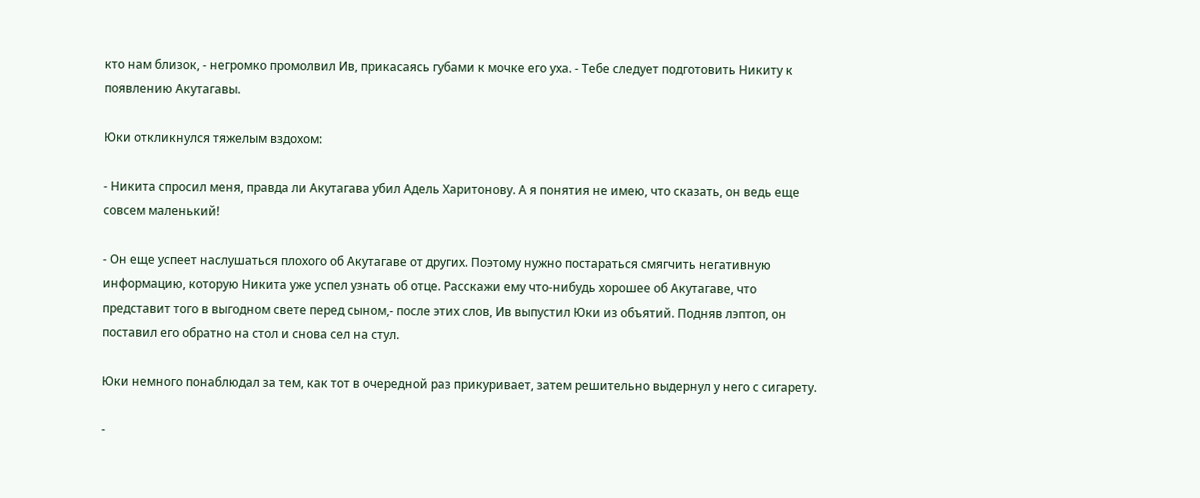кто нам близок, - негромко промолвил Ив, прикасаясь губами к мочке его уха. - Тебе следует подготовить Никиту к появлению Акутагавы.

Юки откликнулся тяжелым вздохом:

- Никита спросил меня, правда ли Акутагава убил Адель Харитонову. А я понятия не имею, что сказать, он ведь еще совсем маленький!

- Он еще успеет наслушаться плохого об Акутагаве от других. Поэтому нужно постараться смягчить негативную информацию, которую Никита уже успел узнать об отце. Расскажи ему что-нибудь хорошее об Акутагаве, что представит того в выгодном свете перед сыном,- после этих слов, Ив выпустил Юки из объятий. Подняв лэптоп, он поставил его обратно на стол и снова сел на стул.

Юки немного понаблюдал за тем, как тот в очередной раз прикуривает, затем решительно выдернул у него с сигарету.

-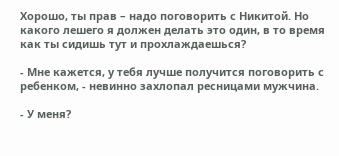Хорошо, ты прав – надо поговорить с Никитой. Но какого лешего я должен делать это один, в то время как ты сидишь тут и прохлаждаешься?

- Мне кажется, у тебя лучше получится поговорить с ребенком, - невинно захлопал ресницами мужчина.

- У меня?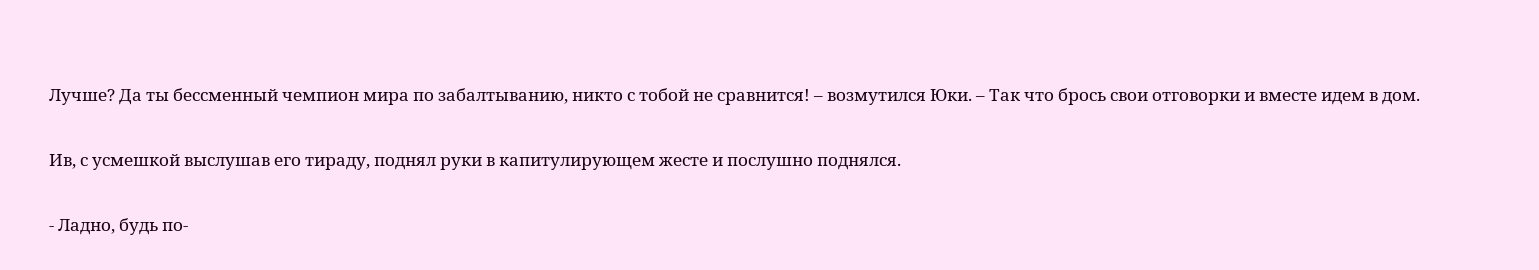Лучше? Да ты бессменный чемпион мира по забалтыванию, никто с тобой не сравнится! – возмутился Юки. – Так что брось свои отговорки и вместе идем в дом.

Ив, с усмешкой выслушав его тираду, поднял руки в капитулирующем жесте и послушно поднялся.

- Ладно, будь по-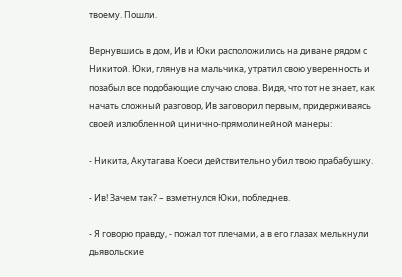твоему. Пошли.

Вернувшись в дом, Ив и Юки расположились на диване рядом с Никитой. Юки, глянув на мальчика, утратил свою уверенность и позабыл все подобающие случаю слова. Видя, что тот не знает, как начать сложный разговор, Ив заговорил первым, придерживаясь своей излюбленной цинично-прямолинейной манеры:

- Никита, Акутагава Коеси действительно убил твою прабабушку.

- Ив! Зачем так? – взметнулся Юки, побледнев.

- Я говорю правду, - пожал тот плечами, а в его глазах мелькнули дьявольские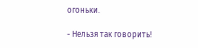огоньки.

- Нельзя так говорить!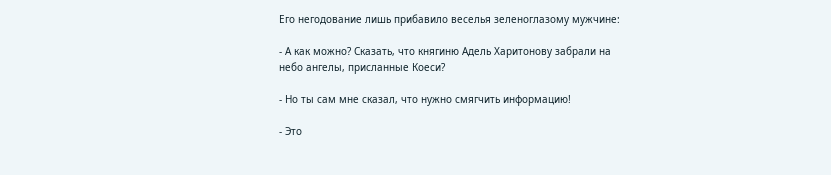Его негодование лишь прибавило веселья зеленоглазому мужчине:

- А как можно? Сказать, что княгиню Адель Харитонову забрали на небо ангелы, присланные Коеси?

- Но ты сам мне сказал, что нужно смягчить информацию!

- Это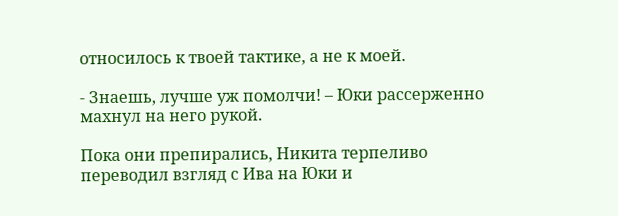относилось к твоей тактике, а не к моей.

- Знаешь, лучше уж помолчи! – Юки рассерженно махнул на него рукой.

Пока они препирались, Никита терпеливо переводил взгляд с Ива на Юки и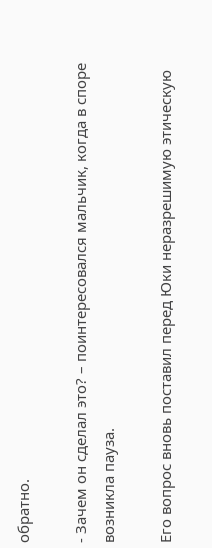обратно.

- Зачем он сделал это? – поинтересовался мальчик, когда в споре возникла пауза.

Его вопрос вновь поставил перед Юки неразрешимую этическую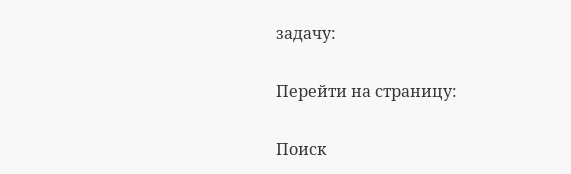задачу:

Перейти на страницу:

Поиск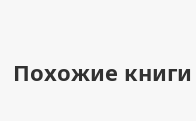Похожие книги